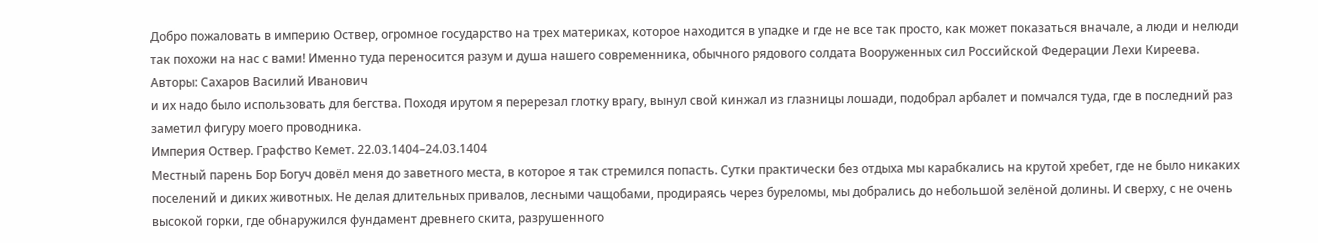Добро пожаловать в империю Оствер, огромное государство на трех материках, которое находится в упадке и где не все так просто, как может показаться вначале, а люди и нелюди так похожи на нас с вами! Именно туда переносится разум и душа нашего современника, обычного рядового солдата Вооруженных сил Российской Федерации Лехи Киреева.
Авторы: Сахаров Василий Иванович
и их надо было использовать для бегства. Походя ирутом я перерезал глотку врагу, вынул свой кинжал из глазницы лошади, подобрал арбалет и помчался туда, где в последний раз заметил фигуру моего проводника.
Империя Оствер. Графство Кемет. 22.03.1404–24.03.1404
Местный парень Бор Богуч довёл меня до заветного места, в которое я так стремился попасть. Сутки практически без отдыха мы карабкались на крутой хребет, где не было никаких поселений и диких животных. Не делая длительных привалов, лесными чащобами, продираясь через буреломы, мы добрались до небольшой зелёной долины. И сверху, с не очень высокой горки, где обнаружился фундамент древнего скита, разрушенного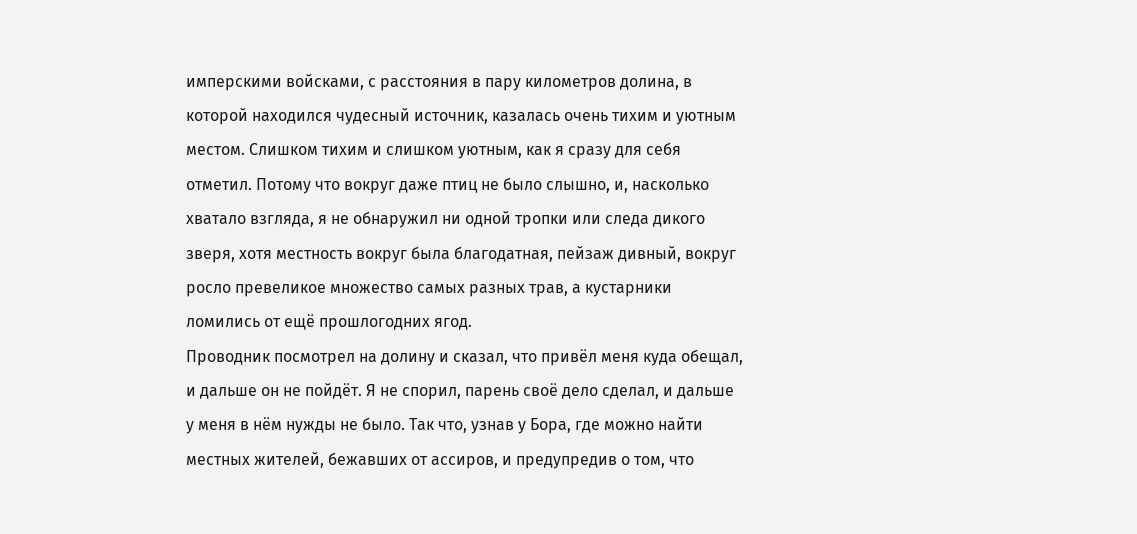имперскими войсками, с расстояния в пару километров долина, в которой находился чудесный источник, казалась очень тихим и уютным местом. Слишком тихим и слишком уютным, как я сразу для себя отметил. Потому что вокруг даже птиц не было слышно, и, насколько хватало взгляда, я не обнаружил ни одной тропки или следа дикого зверя, хотя местность вокруг была благодатная, пейзаж дивный, вокруг росло превеликое множество самых разных трав, а кустарники ломились от ещё прошлогодних ягод.
Проводник посмотрел на долину и сказал, что привёл меня куда обещал, и дальше он не пойдёт. Я не спорил, парень своё дело сделал, и дальше у меня в нём нужды не было. Так что, узнав у Бора, где можно найти местных жителей, бежавших от ассиров, и предупредив о том, что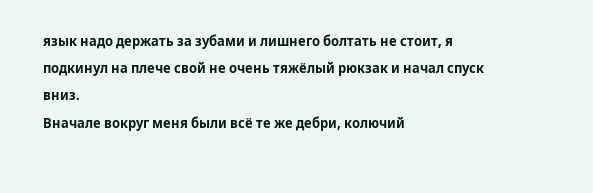язык надо держать за зубами и лишнего болтать не стоит, я подкинул на плече свой не очень тяжёлый рюкзак и начал спуск вниз.
Вначале вокруг меня были всё те же дебри, колючий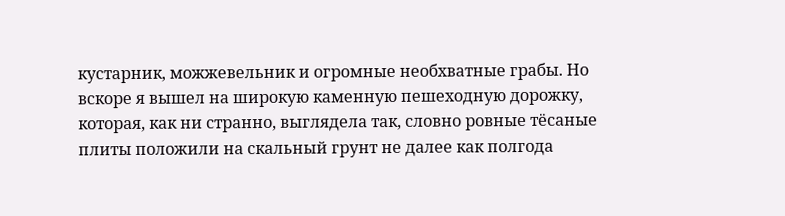кустарник, можжевельник и огромные необхватные грабы. Но вскоре я вышел на широкую каменную пешеходную дорожку, которая, как ни странно, выглядела так, словно ровные тёсаные плиты положили на скальный грунт не далее как полгода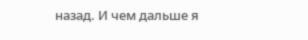назад. И чем дальше я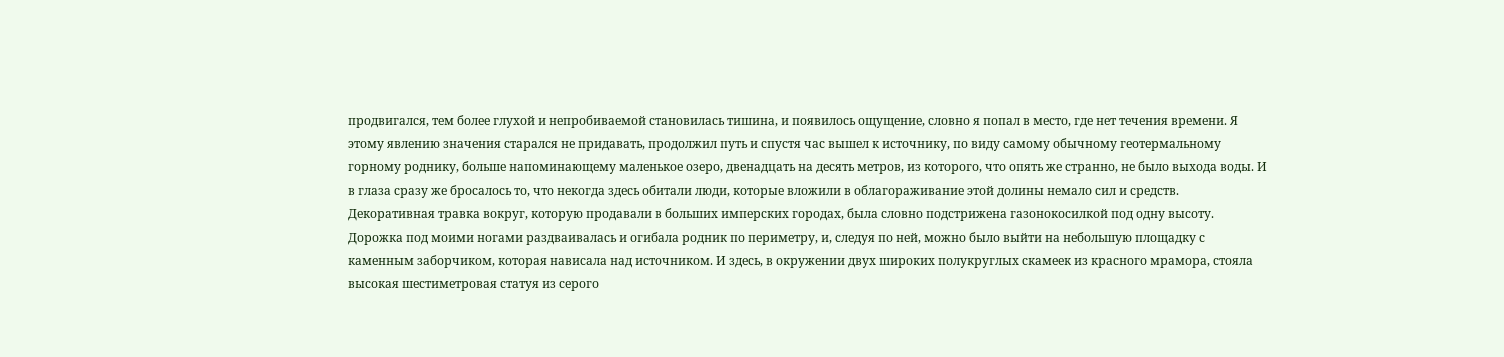продвигался, тем более глухой и непробиваемой становилась тишина, и появилось ощущение, словно я попал в место, где нет течения времени. Я этому явлению значения старался не придавать, продолжил путь и спустя час вышел к источнику, по виду самому обычному геотермальному горному роднику, больше напоминающему маленькое озеро, двенадцать на десять метров, из которого, что опять же странно, не было выхода воды. И в глаза сразу же бросалось то, что некогда здесь обитали люди, которые вложили в облагораживание этой долины немало сил и средств. Декоративная травка вокруг, которую продавали в больших имперских городах, была словно подстрижена газонокосилкой под одну высоту. Дорожка под моими ногами раздваивалась и огибала родник по периметру, и, следуя по ней, можно было выйти на небольшую площадку с каменным заборчиком, которая нависала над источником. И здесь, в окружении двух широких полукруглых скамеек из красного мрамора, стояла высокая шестиметровая статуя из серого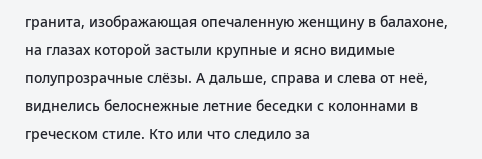гранита, изображающая опечаленную женщину в балахоне, на глазах которой застыли крупные и ясно видимые полупрозрачные слёзы. А дальше, справа и слева от неё, виднелись белоснежные летние беседки с колоннами в греческом стиле. Кто или что следило за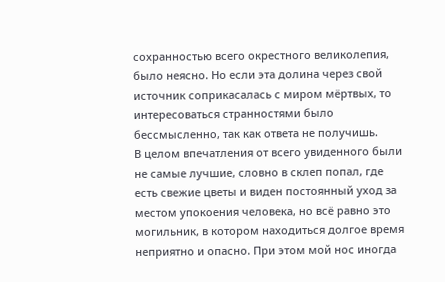сохранностью всего окрестного великолепия, было неясно. Но если эта долина через свой источник соприкасалась с миром мёртвых, то интересоваться странностями было бессмысленно, так как ответа не получишь.
В целом впечатления от всего увиденного были не самые лучшие, словно в склеп попал, где есть свежие цветы и виден постоянный уход за местом упокоения человека, но всё равно это могильник, в котором находиться долгое время неприятно и опасно. При этом мой нос иногда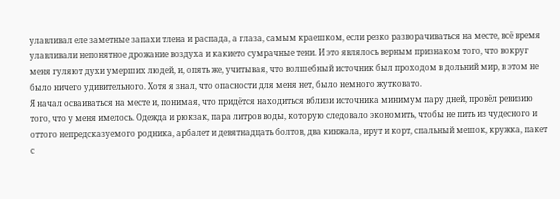улавливал еле заметные запахи тлена и распада, а глаза, самым краешком, если резко разворачиваться на месте, всё время улавливали непонятное дрожание воздуха и какието сумрачные тени. И это являлось верным признаком того, что вокруг меня гуляют духи умерших людей, и, опять же, учитывая, что волшебный источник был проходом в дольний мир, в этом не было ничего удивительного. Хотя я знал, что опасности для меня нет, было немного жутковато.
Я начал осваиваться на месте и, понимая, что придётся находиться вблизи источника минимум пару дней, провёл ревизию того, что у меня имелось. Одежда и рюкзак, пара литров воды, которую следовало экономить, чтобы не пить из чудесного и оттого непредсказуемого родника, арбалет и девятнадцать болтов, два кинжала, ирут и корт, спальный мешок, кружка, пакет с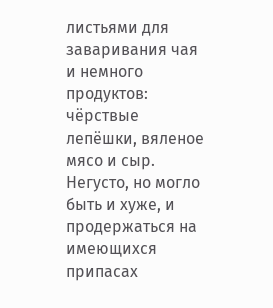листьями для заваривания чая и немного продуктов: чёрствые лепёшки, вяленое мясо и сыр. Негусто, но могло быть и хуже, и продержаться на имеющихся припасах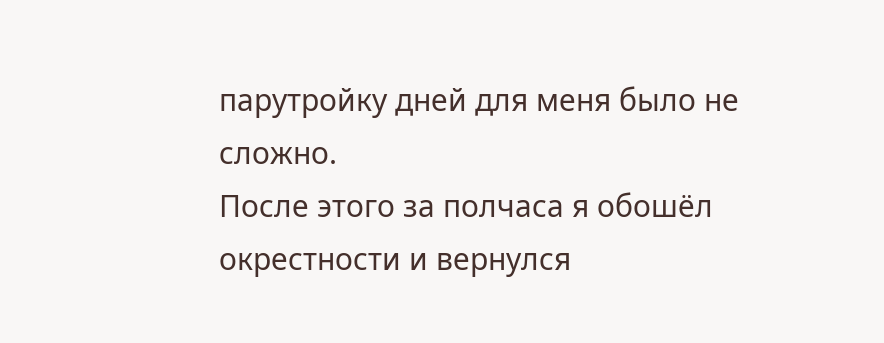парутройку дней для меня было не сложно.
После этого за полчаса я обошёл окрестности и вернулся